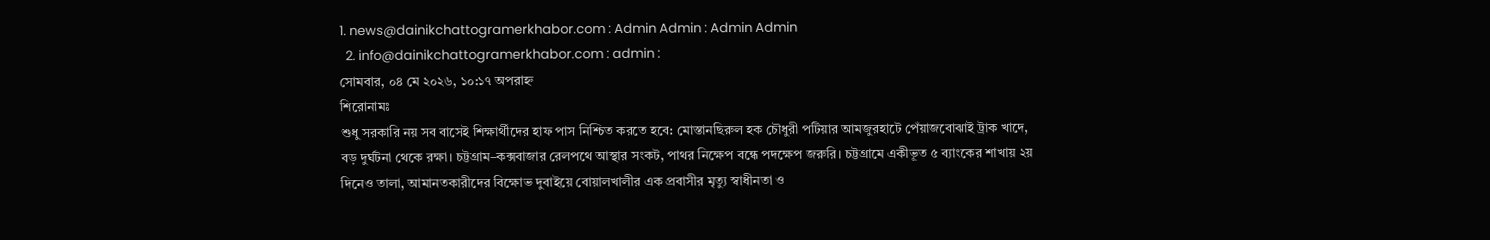1. news@dainikchattogramerkhabor.com : Admin Admin : Admin Admin
  2. info@dainikchattogramerkhabor.com : admin :
সোমবার, ০৪ মে ২০২৬, ১০:১৭ অপরাহ্ন
শিরোনামঃ
শুধু সরকারি নয় সব বাসেই শিক্ষার্থীদের হাফ পাস নিশ্চিত করতে হবে: মোস্তানছিরুল হক চৌধুরী পটিয়ার আমজুরহাটে পেঁয়াজবোঝাই ট্রাক খাদে, বড় দুর্ঘটনা থেকে রক্ষা। চট্টগ্রাম–কক্সবাজার রেলপথে আস্থার সংকট, পাথর নিক্ষেপ বন্ধে পদক্ষেপ জরুরি। চট্টগ্রামে একীভূত ৫ ব্যাংকের শাখায় ২য় দিনেও তালা, আমানতকারীদের বিক্ষোভ দুবাইয়ে বোয়ালখালীর এক প্রবাসীর মৃত্যু স্বাধীনতা ও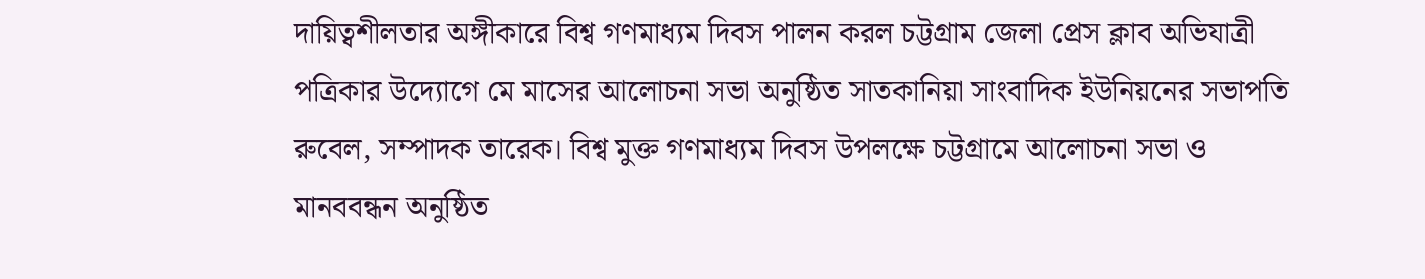দায়িত্বশীলতার অঙ্গীকারে বিশ্ব গণমাধ্যম দিবস পালন করল চট্টগ্রাম জেলা প্রেস ক্লাব অভিযাত্রী পত্রিকার উদ্যোগে মে মাসের আলোচনা সভা অনুষ্ঠিত সাতকানিয়া সাংবাদিক ইউনিয়নের সভাপতি রুবেল, সম্পাদক তারেক। বিশ্ব মুক্ত গণমাধ্যম দিবস উপলক্ষে চট্টগ্রামে আলোচনা সভা ও মানববন্ধন অনুষ্ঠিত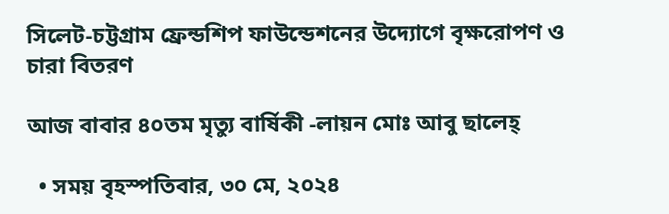সিলেট-চট্টগ্রাম ফ্রেন্ডশিপ ফাউন্ডেশনের উদ্যোগে বৃক্ষরোপণ ও চারা বিতরণ

আজ বাবার ৪০তম মৃত্যু বার্ষিকী -লায়ন মোঃ আবু ছালেহ্

  • সময় বৃহস্পতিবার, ৩০ মে, ২০২৪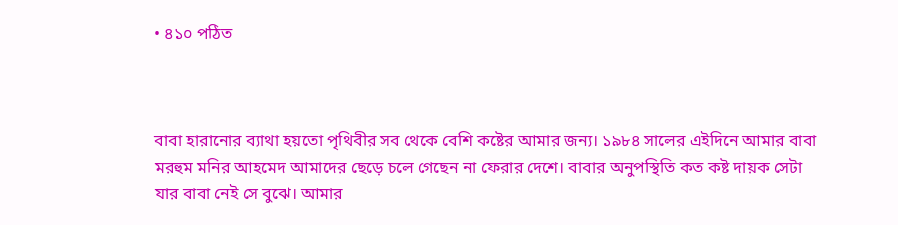• ৪১০ পঠিত



বাবা হারানোর ব্যাথা হয়তো পৃথিবীর সব থেকে বেশি কষ্টের আমার জন্য। ১৯৮৪ সালের এইদিনে আমার বাবা মরহুম মনির আহমেদ আমাদের ছেড়ে চলে গেছেন না ফেরার দেশে। বাবার অনুপস্থিতি কত কষ্ট দায়ক সেটা যার বাবা নেই সে বুঝে। আমার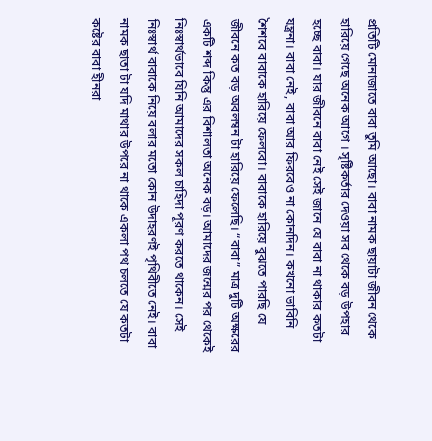প্রতিটি মোনাজাতে বাবা তুমি আছো। বাবা নামক ছায়াটা জীবন থেকে হারিয়ে গেছে অনেক আগে । সৃষ্টিকর্তার দেওয়া সব থেকে বড় উপহার হচ্ছে বাবা। যার জীবনে বাবা নেই সেই জানে যে বাবা না থাকার কতটা যন্ত্রনা। বাবা নেই, বাবা আর ফিরবেও না কোনদিন। কখনো ভাবিনি শৈশবে বাবাকে হারিয়ে ফেলবো। বাবাকে হারিয়ে বুঝতে পারছি যে জীবনে কত বড় অবলম্বন টা হারিয়ে ফেলেছি। “বাবা” মাত্র দুটি অক্ষরের একটি শব্দ কিন্তু এর বিশালতা অনেক বড়। আমাদের জন্মের পর থেকেই নিঃস্বার্থভাবে যিনি আমাদের সকল চাহিদা পূরণ করতে থাকেন। সেই নিঃস্বার্থ বাবাকে নিয়ে বলার মতো কোন উদাহরণই পৃথিবীতে নেই। বাবা নামক ছাতা টা যদি মাথার উপরে না থাকে একলা পথ চলতে যে কতটা কষ্টের বাবা হীনরা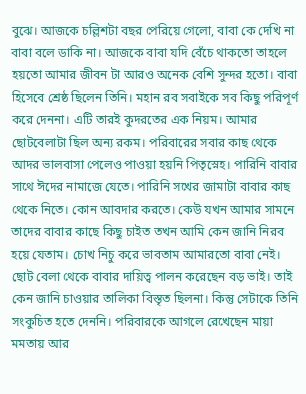বুঝে। আজকে চল্লিশটা বছর পেরিয়ে গেলো, বাবা কে দেখি না বাবা বলে ডাকি না। আজকে বাবা যদি বেঁচে থাকতো তাহলে হয়তো আমার জীবন টা আরও অনেক বেশি সুন্দর হতো। বাবা হিসেবে শ্রেষ্ঠ ছিলেন তিনি। মহান রব সবাইকে সব কিছু পরিপূর্ণ করে দেননা। এটি তারই কুদরতের এক নিয়ম। আমার ছোটবেলাটা ছিল অন্য রকম। পরিবারের সবার কাছ থেকে আদর ভালবাসা পেলেও পাওয়া হয়নি পিতৃস্নেহ। পারিনি বাবার সাথে ঈদের নামাজে যেতে। পারিনি সখের জামাটা বাবার কাছ থেকে নিতে। কোন আবদার করতে। কেউ যখন আমার সামনে তাদের বাবার কাছে কিছু চাইত তখন আমি কেন জানি নিরব হয়ে যেতাম। চোখ নিচু করে ভাবতাম আমারতো বাবা নেই। ছোট বেলা থেকে বাবার দায়িত্ব পালন করেছেন বড় ভাই। তাই কেন জানি চাওয়ার তালিকা বিস্তৃত ছিলনা। কিন্তু সেটাকে তিনি সংকুচিত হতে দেননি। পরিবারকে আগলে রেখেছেন মায়া মমতায় আর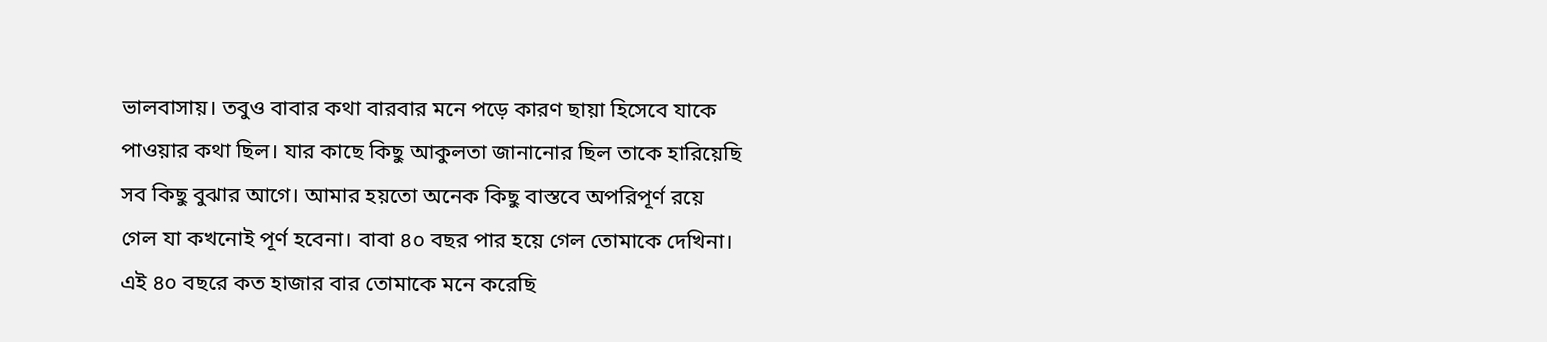ভালবাসায়। তবুও বাবার কথা বারবার মনে পড়ে কারণ ছায়া হিসেবে যাকে পাওয়ার কথা ছিল। যার কাছে কিছু আকুলতা জানানোর ছিল তাকে হারিয়েছি সব কিছু বুঝার আগে। আমার হয়তো অনেক কিছু বাস্তবে অপরিপূর্ণ রয়ে গেল যা কখনোই পূর্ণ হবেনা। বাবা ৪০ বছর পার হয়ে গেল তোমাকে দেখিনা। এই ৪০ বছরে কত হাজার বার তোমাকে মনে করেছি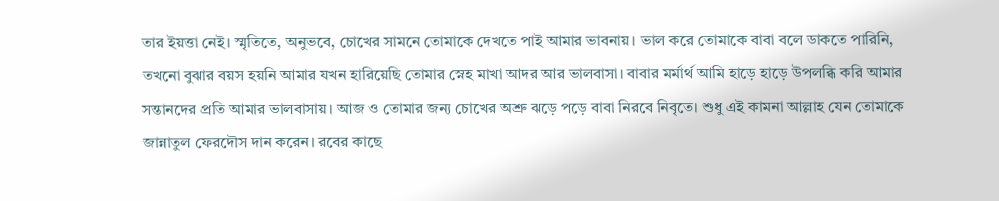তার ইয়ত্তা নেই। স্মৃতিতে, অনুভবে, চোখের সামনে তোমাকে দেখতে পাই আমার ভাবনায়। ভাল করে তোমাকে বাবা বলে ডাকতে পারিনি, তখনো বুঝার বয়স হয়নি আমার যখন হারিয়েছি তোমার স্নেহ মাখা আদর আর ভালবাসা। বাবার মর্মার্থ আমি হাড়ে হাড়ে উপলব্ধি করি আমার সন্তানদের প্রতি আমার ভালবাসায়। আজ ও তোমার জন্য চোখের অশ্রু ঝড়ে পড়ে বাবা নিরবে নিবৃতে। শুধু এই কামনা আল্লাহ যেন তোমাকে জান্নাতুল ফেরদৌস দান করেন। রবের কাছে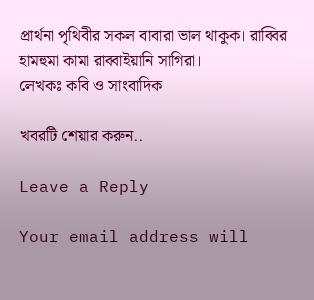প্রার্থনা পৃথিবীর সকল বাবারা ভাল থাকুক। রাব্বির হামহুমা কামা রাব্বাইয়ানি সাগিরা।
লেখকঃ কবি ও সাংবাদিক

খবরটি শেয়ার করুন..

Leave a Reply

Your email address will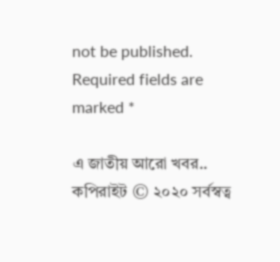not be published. Required fields are marked *

এ জাতীয় আরো খবর..
কপিরাইট © ২০২০ সর্বস্বত্ব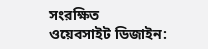সংরক্ষিত
ওয়েবসাইট ডিজাইন: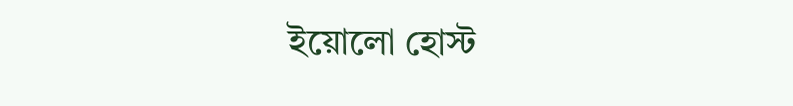ইয়োলো হোস্ট